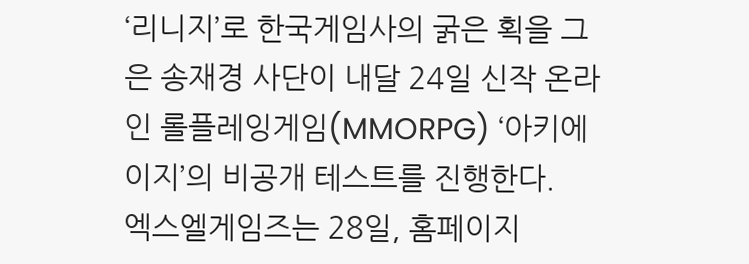‘리니지’로 한국게임사의 굵은 획을 그은 송재경 사단이 내달 24일 신작 온라인 롤플레잉게임(MMORPG) ‘아키에이지’의 비공개 테스트를 진행한다.
엑스엘게임즈는 28일, 홈페이지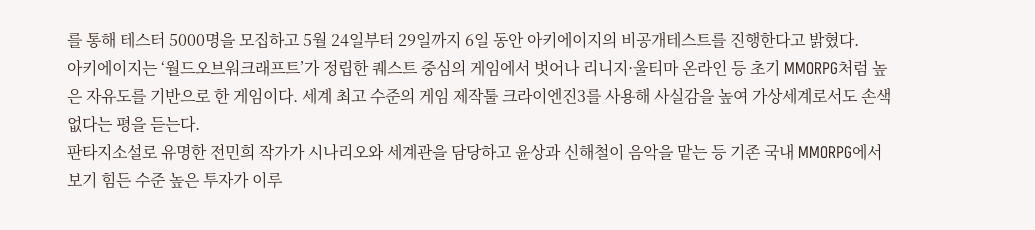를 통해 테스터 5000명을 모집하고 5월 24일부터 29일까지 6일 동안 아키에이지의 비공개테스트를 진행한다고 밝혔다.
아키에이지는 ‘월드오브워크래프트’가 정립한 퀘스트 중심의 게임에서 벗어나 리니지·울티마 온라인 등 초기 MMORPG처럼 높은 자유도를 기반으로 한 게임이다. 세계 최고 수준의 게임 제작툴 크라이엔진3를 사용해 사실감을 높여 가상세계로서도 손색없다는 평을 듣는다.
판타지소설로 유명한 전민희 작가가 시나리오와 세계관을 담당하고 윤상과 신해철이 음악을 맡는 등 기존 국내 MMORPG에서 보기 힘든 수준 높은 투자가 이루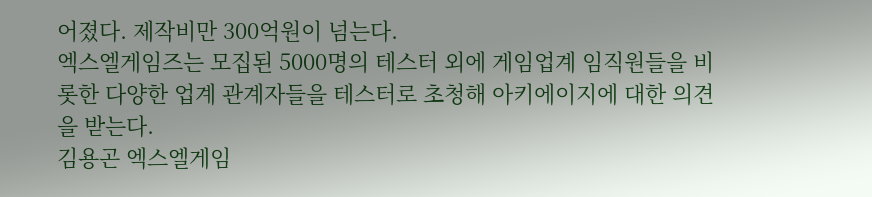어졌다. 제작비만 300억원이 넘는다.
엑스엘게임즈는 모집된 5000명의 테스터 외에 게임업계 임직원들을 비롯한 다양한 업계 관계자들을 테스터로 초청해 아키에이지에 대한 의견을 받는다.
김용곤 엑스엘게임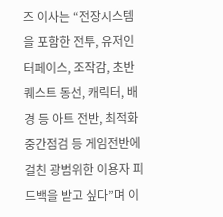즈 이사는 “전장시스템을 포함한 전투, 유저인터페이스, 조작감, 초반 퀘스트 동선, 캐릭터, 배경 등 아트 전반, 최적화 중간점검 등 게임전반에 걸친 광범위한 이용자 피드백을 받고 싶다”며 이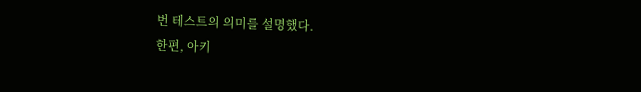번 테스트의 의미를 설명했다.
한편, 아키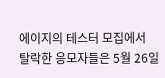에이지의 테스터 모집에서 탈락한 응모자들은 5월 26일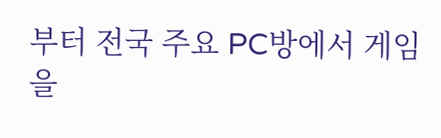부터 전국 주요 PC방에서 게임을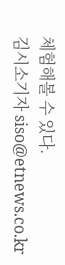체험해볼 수 있다.
김시소기자 siso@etnews.co.kr